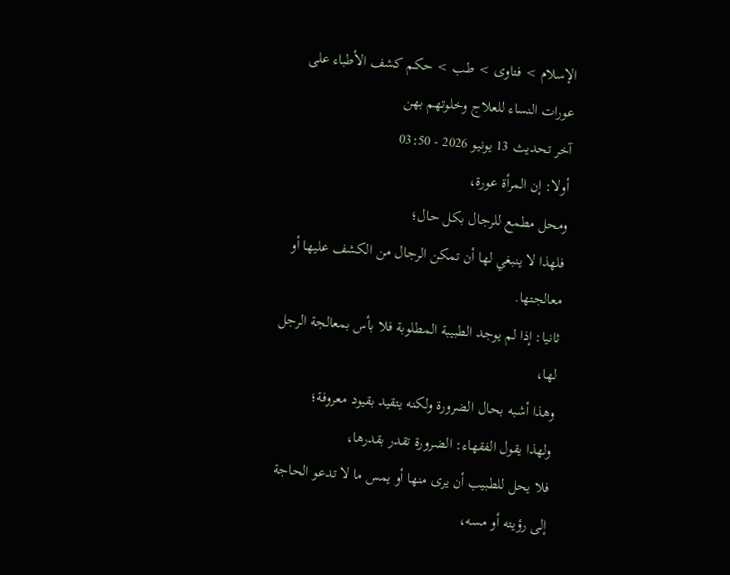الإسلام > فتاوى > طب > حكم كشف الأطباء على عورات النساء للعلاج وخلوتهم بهن
آخر تحديث 13 يونيو 2026 - 03:50
أولا: إن المرأة عورة،
ومحل مطمع للرجال بكل حال؛
فلهذا لا ينبغي لها أن تمكن الرجال من الكشف عليها أو معالجتها.
ثانيا: إذا لم يوجد الطبيبة المطلوبة فلا بأس بمعالجة الرجل لها،
وهذا أشبه بحال الضرورة ولكنه يتقيد بقيود معروفة؛
ولهذا يقول الفقهاء: الضرورة تقدر بقدرها،
فلا يحل للطبيب أن يرى منها أو يمس ما لا تدعو الحاجة إلى رؤيته أو مسه،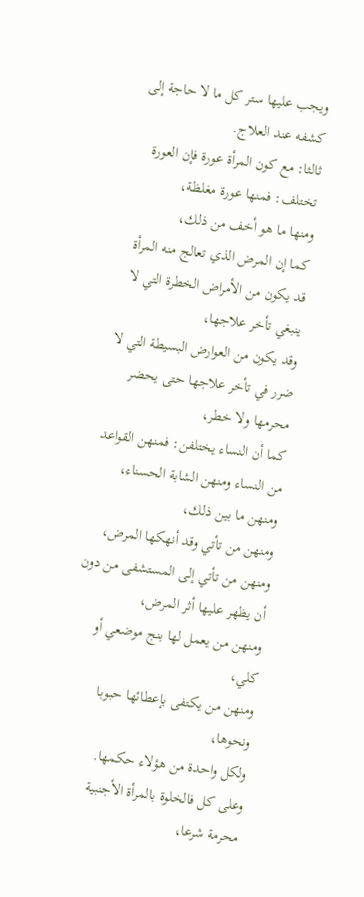ويجب عليها ستر كل ما لا حاجة إلى كشفه عند العلاج.
ثالثا: مع كون المرأة عورة فإن العورة تختلف: فمنها عورة مغلظة،
ومنها ما هو أخف من ذلك،
كما إن المرض الذي تعالج منه المرأة قد يكون من الأمراض الخطرة التي لا ينبغي تأخر علاجها،
وقد يكون من العوارض البسيطة التي لا ضرر في تأخر علاجها حتى يحضر محرمها ولا خطر،
كما أن النساء يختلفن: فمنهن القواعد من النساء ومنهن الشابة الحسناء،
ومنهن ما بين ذلك،
ومنهن من تأتي وقد أنهكها المرض،
ومنهن من تأتي إلى المستشفى من دون أن يظهر عليها أثر المرض،
ومنهن من يعمل لها بنج موضعي أو كلي،
ومنهن من يكتفى بإعطائها حبوبا ونحوها،
ولكل واحدة من هؤلاء حكمها.
وعلى كل فالخلوة بالمرأة الأجنبية محرمة شرعا،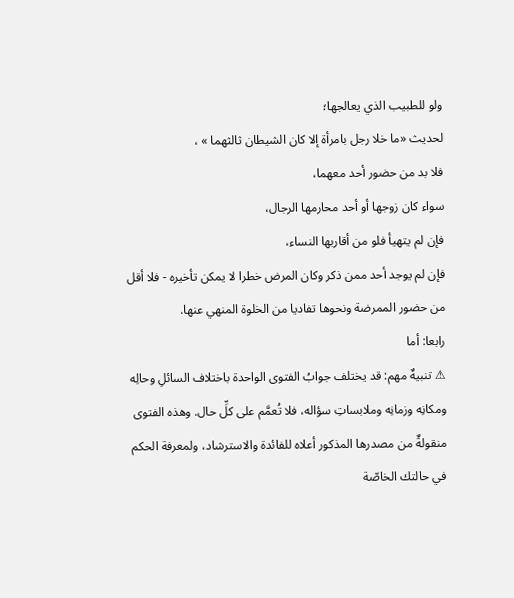ولو للطبيب الذي يعالجها؛
لحديث «ما خلا رجل بامرأة إلا كان الشيطان ثالثهما » ،
فلا بد من حضور أحد معهما،
سواء كان زوجها أو أحد محارمها الرجال،
فإن لم يتهيأ فلو من أقاربها النساء،
فإن لم يوجد أحد ممن ذكر وكان المرض خطرا لا يمكن تأخيره - فلا أقل من حضور الممرضة ونحوها تفاديا من الخلوة المنهي عنها.
رابعا: أما
⚠ تنبيهٌ مهم: قد يختلف جوابُ الفتوى الواحدة باختلاف السائلِ وحالِه ومكانِه وزمانِه وملابساتِ سؤاله، فلا تُعمَّم على كلِّ حال. وهذه الفتوى منقولةٌ من مصدرها المذكور أعلاه للفائدة والاسترشاد، ولمعرفة الحكم في حالتك الخاصّة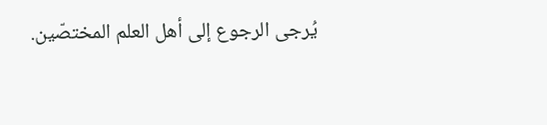يُرجى الرجوع إلى أهل العلم المختصّين.